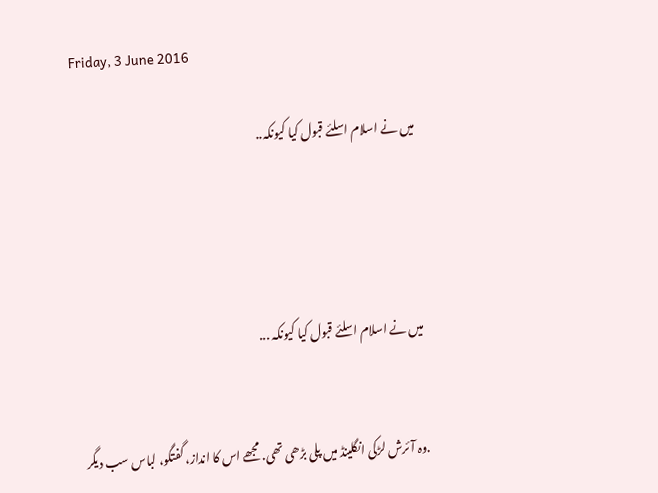Friday, 3 June 2016

میں نے اسلام اسلئے قبول کیا کیونکہ..




میں نے اسلام اسلئے قبول کیا کیونکہ ...


.وہ آئرش لڑکی انگلینڈ میں پلی بڑھی تھی. مجھے اس کا انداز، گفتگو، لباس سب دیگر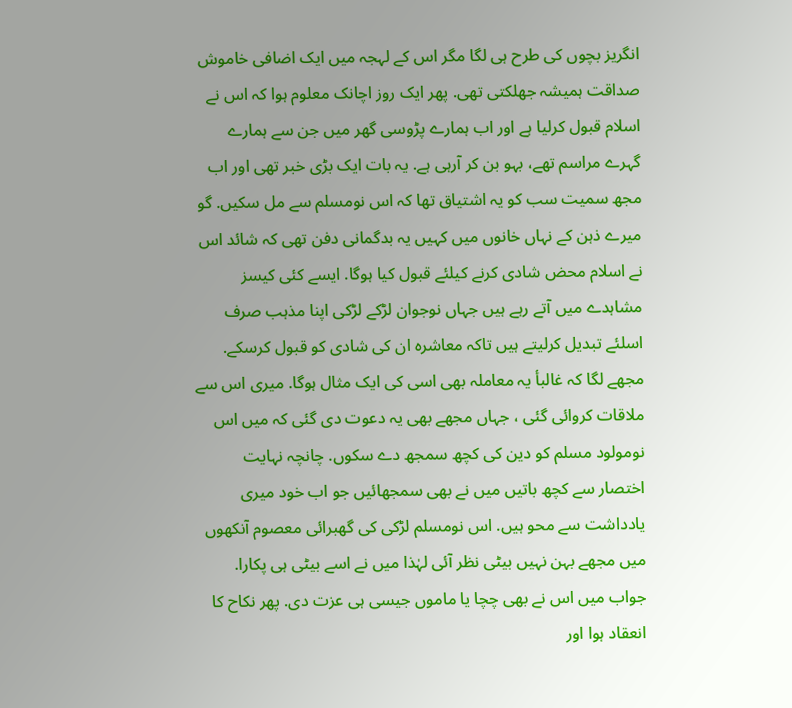انگریز بچوں کی طرح ہی لگا مگر اس کے لہجہ میں ایک اضافی خاموش صداقت ہمیشہ جھلکتی تھی. پھر ایک روز اچانک معلوم ہوا کہ اس نے اسلام قبول کرلیا ہے اور اب ہمارے پڑوسی گھر میں جن سے ہمارے گہرے مراسم تھے، بہو بن کر آرہی ہے. یہ بات ایک بڑی خبر تھی اور اب مجھ سمیت سب کو یہ اشتیاق تھا کہ اس نومسلم سے مل سکیں. گو میرے ذہن کے نہاں خانوں میں کہیں یہ بدگمانی دفن تھی کہ شائد اس نے اسلام محض شادی کرنے کیلئے قبول کیا ہوگا. ایسے کئی کیسز مشاہدے میں آتے رہے ہیں جہاں نوجوان لڑکے لڑکی اپنا مذہب صرف اسلئے تبدیل کرلیتے ہیں تاکہ معاشرہ ان کی شادی کو قبول کرسکے. مجھے لگا کہ غالبأ یہ معاملہ بھی اسی کی ایک مثال ہوگا. میری اس سے ملاقات کروائی گئی ، جہاں مجھے بھی یہ دعوت دی گئی کہ میں اس نومولود مسلم کو دین کی کچھ سمجھ دے سکوں. چانچہ نہایت اختصار سے کچھ باتیں میں نے بھی سمجھائیں جو اب خود میری یادداشت سے محو ہیں. اس نومسلم لڑکی کی گھبرائی معصوم آنکھوں میں مجھے بہن نہیں بیٹی نظر آئی لہٰذا میں نے اسے بیٹی ہی پکارا. جواب میں اس نے بھی چچا یا ماموں جیسی ہی عزت دی. پھر نکاح کا انعقاد ہوا اور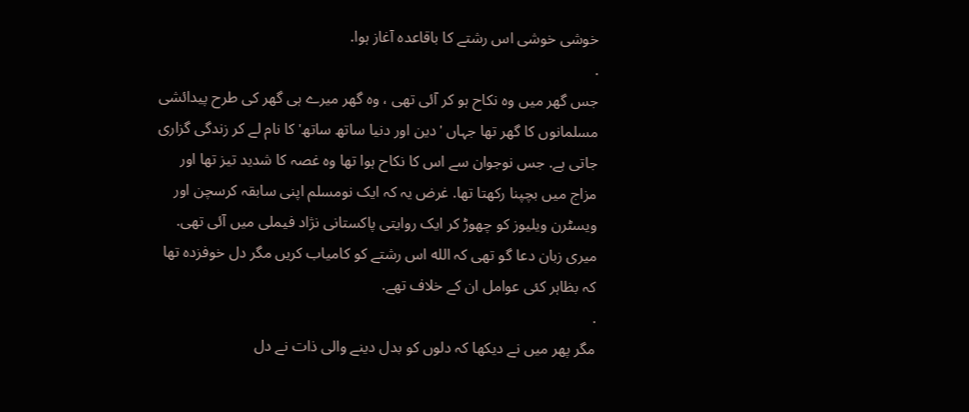خوشی خوشی اس رشتے کا باقاعدہ آغاز ہوا.
.
جس گھر میں وہ نکاح ہو کر آئی تھی ، وہ گھر میرے ہی گھر کی طرح پیدائشی مسلمانوں کا گھر تھا جہاں 'دین اور دنیا ساتھ ساتھ' کا نام لے کر زندگی گزاری جاتی ہے. جس نوجوان سے اس کا نکاح ہوا تھا وہ غصہ کا شدید تیز تھا اور مزاج میں بچپنا رکھتا تھا. غرض یہ کہ ایک نومسلم اپنی سابقہ کرسچن اور ویسٹرن ویلیوز کو چھوڑ کر ایک روایتی پاکستانی نژاد فیملی میں آئی تھی. میری زبان دعا گو تھی کہ الله اس رشتے کو کامیاب کریں مگر دل خوفزدہ تھا کہ بظاہر کئی عوامل ان کے خلاف تھے.
.
مگر پھر میں نے دیکھا کہ دلوں کو بدل دینے والی ذات نے دل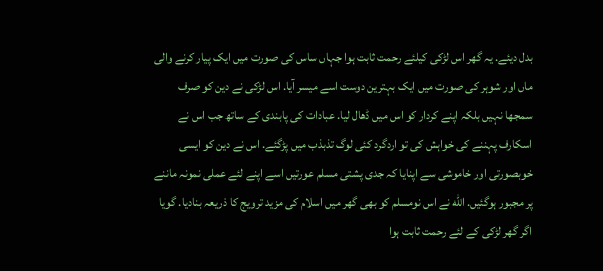بدل دیئے. یہ گھر اس لڑکی کیلئے رحمت ثابت ہوا جہاں ساس کی صورت میں ایک پیار کرنے والی ماں اور شوہر کی صورت میں ایک بہترین دوست اسے میسر آیا. اس لڑکی نے دین کو صرف سمجھا نہیں بلکہ اپنے کردار کو اس میں ڈھال لیا. عبادات کی پابندی کے ساتھ جب اس نے اسکارف پہننے کی خواہش کی تو اردگرد کئی لوگ تذبذب میں پڑگئے. اس نے دین کو ایسی خوبصورتی اور خاموشی سے اپنایا کہ جدی پشتی مسلم عورتیں اسے اپنے لئے عملی نمونہ ماننے پر مجبور ہوگئیں. الله نے اس نومسلم کو بھی گھر میں اسلام کی مزید ترویج کا ذریعہ بنادیا. گویا اگر گھر لڑکی کے لئے رحمت ثابت ہوا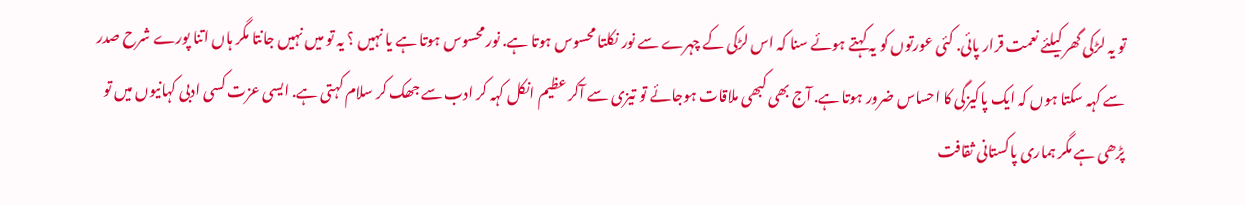تو یہ لڑکی گھر کیلئے نعمت قرار پائی. کئی عورتوں کو یہ کہتے ہوئے سنا کہ اس لڑکی کے چہرے سے نور نکلتا محسوس ہوتا ہے. نور محسوس ہوتا ہے یا نہیں ؟ یہ تو میں نہیں جانتا مگر ہاں اتنا پورے شرح صدر سے کہہ سکتا ہوں کہ ایک پاکیزگی کا احساس ضرور ہوتا ہے. آج بھی کبھی ملاقات ہوجائے تو تیزی سے آکر عظیم انکل کہہ کر ادب سے جھک کر سلام کہتی ہے. ایسی عزت کسی ادبی کہانیوں میں تو پڑھی ہے مگر ہماری پاکستانی ثقافت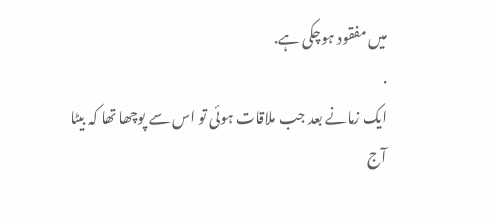میں مفقود ہوچکی ہے.
.
ایک زمانے بعد جب ملاقات ہوئی تو اس سے پوچھا تھا کہ بیٹا آج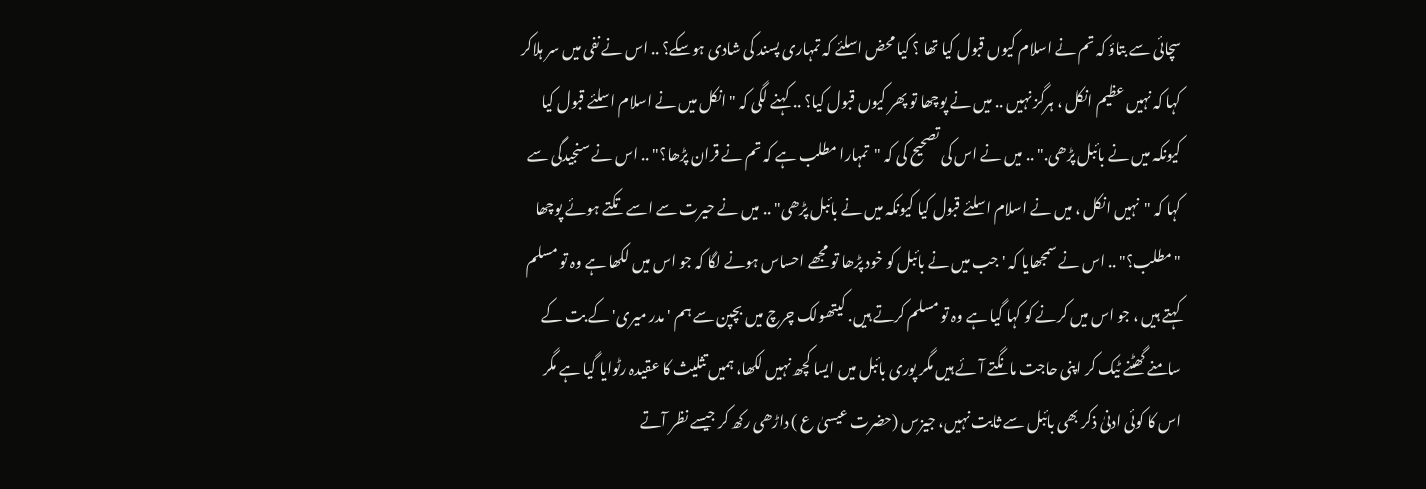سچائی سے بتاؤ کہ تم نے اسلام کیوں قبول کیا تھا ؟ کیا محض اسلئے کہ تمہاری پسند کی شادی ہوسکے؟ .. اس نے نفی میں سر ہلاکر کہا کہ نہیں عظیم انکل ، ہرگز نہیں .. میں نے پوچھا تو پھر کیوں قبول کیا؟ .. کہنے لگی کہ "انکل میں نے اسلام اسلئے قبول کیا کیونکہ میں نے بائبل پڑھی." .. میں نے اس کی تصحیح کی کہ "تمہارا مطلب ہے کہ تم نے قران پڑھا؟" .. اس نے سنجیدگی سے کہا کہ "نہیں انکل ، میں نے اسلام اسلئے قبول کیا کیونکہ میں نے بائبل پڑھی" .. میں نے حیرت سے اسے تکتے ہوئے پوچھا "مطلب؟" .. اس نے سمجھایا کہ 'جب میں نے بائبل کو خود پڑھا تو مجھے احساس ہونے لگا کہ جو اس میں لکھا ہے وہ تو مسلم کہتے ہیں ، جو اس میں کرنے کو کہا گیا ہے وہ تو مسلم کرتے ہیں. کیتھولک چرچ میں بچپن سے ہم 'مدر میری' کے بت کے سامنے گھٹنے ٹیک کر اپنی حاجت مانگتے آئے ہیں مگر پوری بائبل میں ایسا کچھ نہیں لکھا، ہمیں تثلیث کا عقیدہ رٹوایا گیا ہے مگر اس کا کوئی ادنیٰ ذکر بھی بائبل سے ثابت نہیں، جیزس (حضرت عیسیٰ ع ) داڑھی رکھ کر جیسے نظر آتے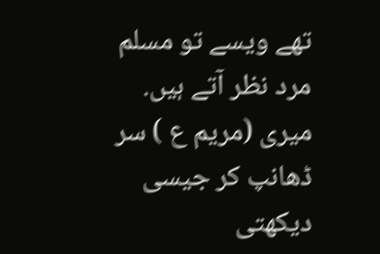تھے ویسے تو مسلم مرد نظر آتے ہیں. میری (مریم ع ) سر ڈھانپ کر جیسی دیکھتی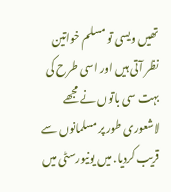تھیں ویسی تو مسلم خواتین نظر آتی ہیں اور اسی طرح کی بہت سی باتوں نے مجھے لاشعوری طور پر مسلمانوں سے قریب کردیا. میں یونیورسٹی میں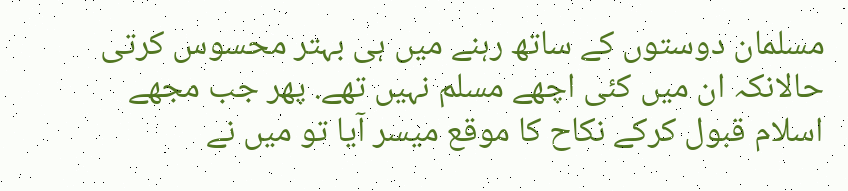مسلمان دوستوں کے ساتھ رہنے میں ہی بہتر محسوس کرتی حالانکہ ان میں کئی اچھے مسلم نہیں تھے. پھر جب مجھے اسلام قبول کرکے نکاح کا موقع میسر آیا تو میں نے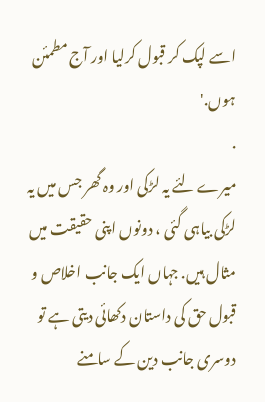اسے لپک کر قبول کرلیا اور آج مطمئن ہوں.'
.
میرے لئے یہ لڑکی اور وہ گھر جس میں یہ لڑکی بیاہی گئی ، دونوں اپنی حقیقت میں مثال ہیں. جہاں ایک جانب اخلاص و قبول حق کی داستان دکھائی دیتی ہے تو دوسری جانب دین کے سامنے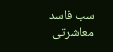سب فاسد معاشرتی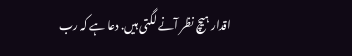اقدار ہیچ نظر آنے لگتی ہیں. دعا ہے کہ رب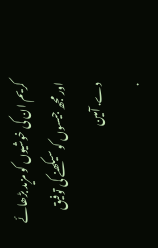کریم ان کی خوشیوں کو مزید بڑھائے اور مجھ جیسوں کو سیکھنے کی توفیق دے. آمین
.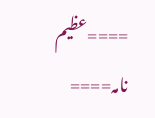====عظیم نامہ====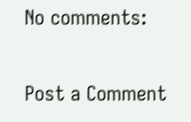No comments:

Post a Comment